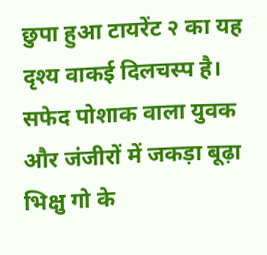छुपा हुआ टायरेंट २ का यह दृश्य वाकई दिलचस्प है। सफेद पोशाक वाला युवक और जंजीरों में जकड़ा बूढ़ा भिक्षु गो के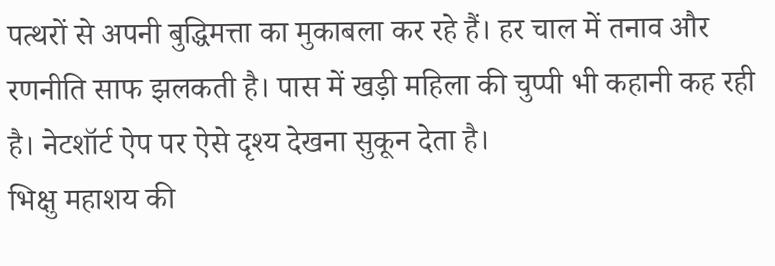पत्थरों से अपनी बुद्धिमत्ता का मुकाबला कर रहे हैं। हर चाल में तनाव और रणनीति साफ झलकती है। पास में खड़ी महिला की चुप्पी भी कहानी कह रही है। नेटशॉर्ट ऐप पर ऐसे दृश्य देखना सुकून देता है।
भिक्षु महाशय की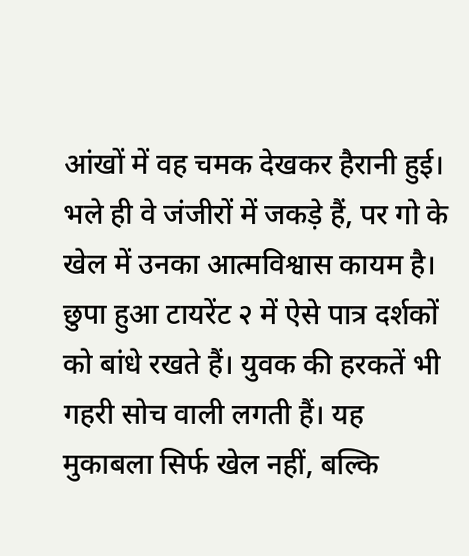आंखों में वह चमक देखकर हैरानी हुई। भले ही वे जंजीरों में जकड़े हैं, पर गो के खेल में उनका आत्मविश्वास कायम है। छुपा हुआ टायरेंट २ में ऐसे पात्र दर्शकों को बांधे रखते हैं। युवक की हरकतें भी गहरी सोच वाली लगती हैं। यह मुकाबला सिर्फ खेल नहीं, बल्कि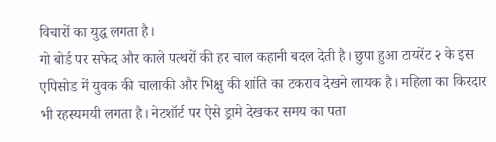विचारों का युद्ध लगता है।
गो बोर्ड पर सफेद और काले पत्थरों की हर चाल कहानी बदल देती है। छुपा हुआ टायरेंट २ के इस एपिसोड में युवक की चालाकी और भिक्षु की शांति का टकराव देखने लायक है। महिला का किरदार भी रहस्यमयी लगता है। नेटशॉर्ट पर ऐसे ड्रामे देखकर समय का पता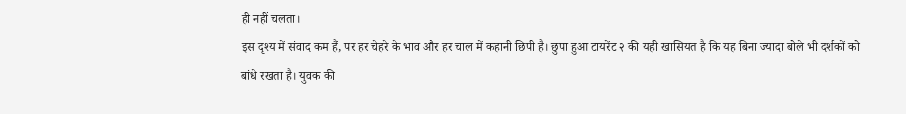ही नहीं चलता।
इस दृश्य में संवाद कम हैं, पर हर चेहरे के भाव और हर चाल में कहानी छिपी है। छुपा हुआ टायरेंट २ की यही खासियत है कि यह बिना ज्यादा बोले भी दर्शकों को बांधे रखता है। युवक की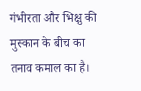गंभीरता और भिक्षु की मुस्कान के बीच का तनाव कमाल का है।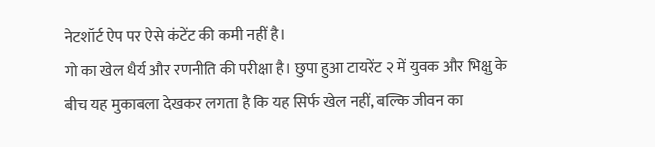नेटशॉर्ट ऐप पर ऐसे कंटेंट की कमी नहीं है।
गो का खेल धैर्य और रणनीति की परीक्षा है। छुपा हुआ टायरेंट २ में युवक और भिक्षु के बीच यह मुकाबला देखकर लगता है कि यह सिर्फ खेल नहीं, बल्कि जीवन का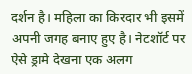दर्शन है। महिला का किरदार भी इसमें अपनी जगह बनाए हुए है। नेटशॉर्ट पर ऐसे ड्रामे देखना एक अलग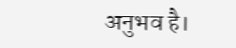अनुभव है।